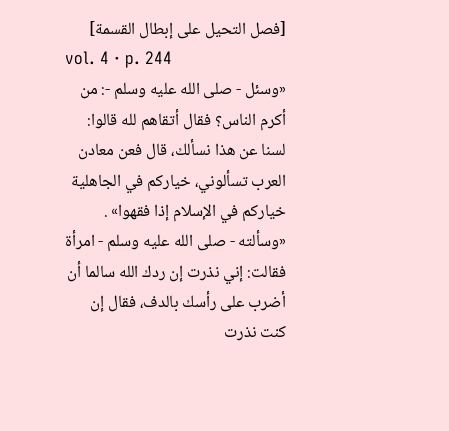[فصل التحيل على إبطال القسمة]
vol. 4 · p. 244
«وسئل - صلى الله عليه وسلم -: من أكرم الناس؟ فقال أتقاهم لله قالوا: لسنا عن هذا نسألك، قال فعن معادن العرب تسألوني، خياركم في الجاهلية خياركم في الإسلام إذا فقهوا» .
«وسألته - صلى الله عليه وسلم - امرأة فقالت: إني نذرت إن ردك الله سالما أن أضرب على رأسك بالدف، فقال إن كنت نذرت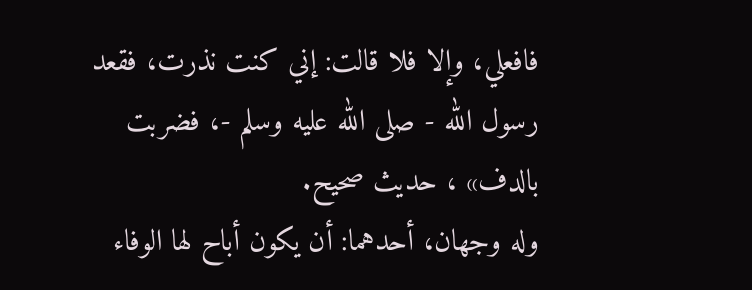فافعلي، وإلا فلا قالت: إني كنت نذرت، فقعد رسول الله - صلى الله عليه وسلم -، فضربت بالدف» ، حديث صحيح.
وله وجهان، أحدهما: أن يكون أباح لها الوفاء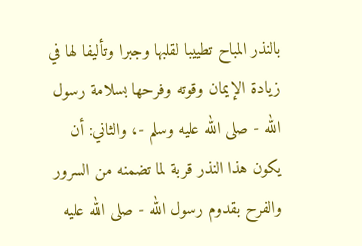بالنذر المباح تطييبا لقلبها وجبرا وتأليفا لها في زيادة الإيمان وقوته وفرحها بسلامة رسول الله - صلى الله عليه وسلم -، والثاني: أن يكون هذا النذر قربة لما تضمنه من السرور والفرح بقدوم رسول الله - صلى الله عليه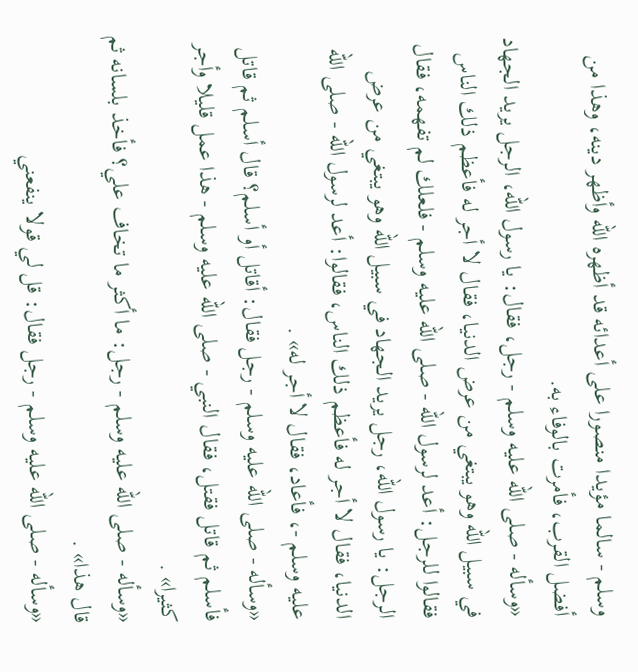وسلم - سالما مؤيدا منصورا على أعدائه قد أظهره الله وأظهر دينه، وهذا من أفضل القرب، فأمرت بالوفاء به.
«وسأله - صلى الله عليه وسلم - رجل، فقال: يا رسول الله، الرجل يريد الجهاد في سبيل الله وهو يبتغي من عرض الدنيا، فقال لا أجر له فأعظم ذلك الناس فقالوا للرجل: أعد لرسول الله - صلى الله عليه وسلم - فلعلك لم تفهمه، فقال الرجل: يا رسول الله، رجل يريد الجهاد في سبيل الله وهو يبتغي من عرض الدنيا، فقال لا أجر له فأعظم ذلك الناس، فقالوا: أعد لرسول الله - صلى الله عليه وسلم -، فأعاد، فقال لا أجر له» .
«وسأله - صلى الله عليه وسلم - رجل فقال: أقاتل أو أسلم؟ قال أسلم ثم قاتل فأسلم ثم قاتل فقتل، فقال النبي - صلى الله عليه وسلم - هذا عمل قليلا وأجر كثيرا» .
«وسأله - صلى الله عليه وسلم - رجل: ما أكثر ما تخاف علي؟ فأخذ بلسانه ثم قال هذا» .
«وسأله - صلى الله عليه وسلم - رجل فقال: قل لي قولا ينفعني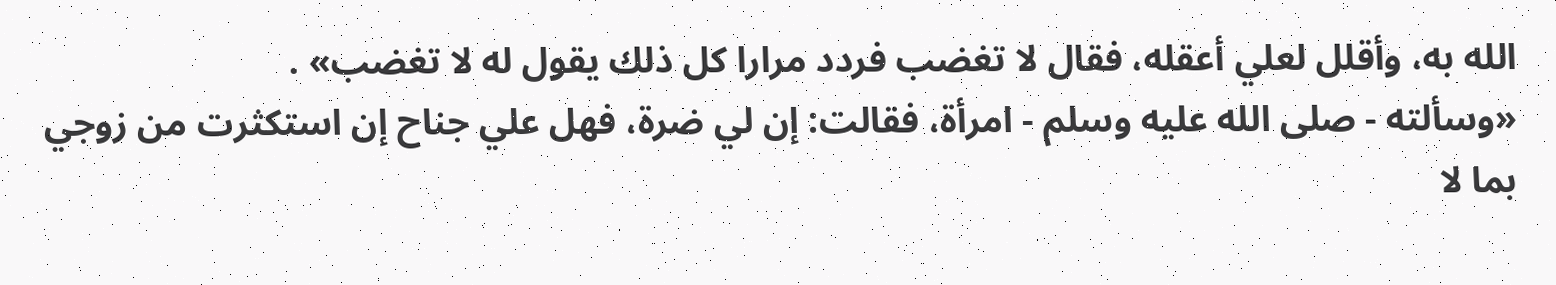الله به، وأقلل لعلي أعقله، فقال لا تغضب فردد مرارا كل ذلك يقول له لا تغضب» .
«وسألته - صلى الله عليه وسلم - امرأة، فقالت: إن لي ضرة، فهل علي جناح إن استكثرت من زوجي بما لا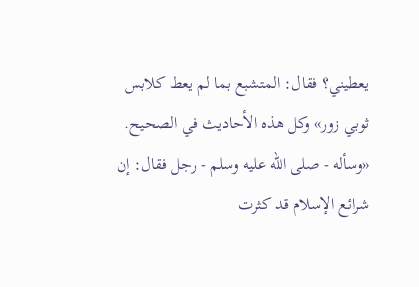يعطيني؟ فقال: المتشبع بما لم يعط كلابس ثوبي زور» وكل هذه الأحاديث في الصحيح.
«وسأله - صلى الله عليه وسلم - رجل فقال: إن شرائع الإسلام قد كثرت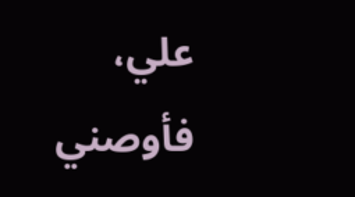علي، فأوصني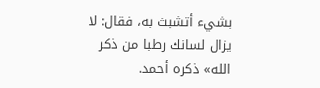بشيء أتشبث به، فقال: لا يزال لسانك رطبا من ذكر الله» ذكره أحمد.